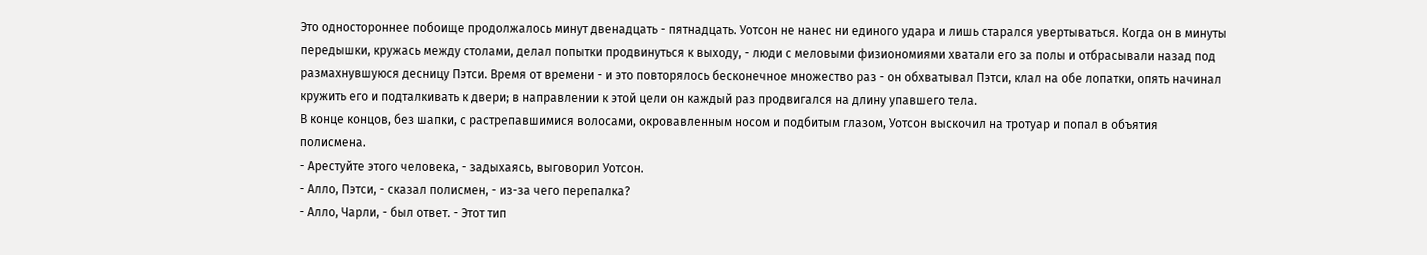Это одностороннее побоище продолжалось минут двенадцать - пятнадцать. Уотсон не нанес ни единого удара и лишь старался увертываться. Когда он в минуты передышки, кружась между столами, делал попытки продвинуться к выходу, - люди с меловыми физиономиями хватали его за полы и отбрасывали назад под размахнувшуюся десницу Пэтси. Время от времени - и это повторялось бесконечное множество раз - он обхватывал Пэтси, клал на обе лопатки, опять начинал кружить его и подталкивать к двери; в направлении к этой цели он каждый раз продвигался на длину упавшего тела.
В конце концов, без шапки, с растрепавшимися волосами, окровавленным носом и подбитым глазом, Уотсон выскочил на тротуар и попал в объятия полисмена.
- Арестуйте этого человека, - задыхаясь, выговорил Уотсон.
- Алло, Пэтси, - сказал полисмен, - из-за чего перепалка?
- Алло, Чарли, - был ответ. - Этот тип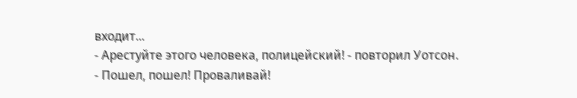входит...
- Арестуйте этого человека, полицейский! - повторил Уотсон.
- Пошел, пошел! Проваливай!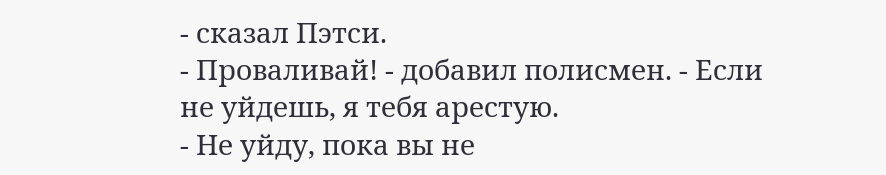- сказал Пэтси.
- Проваливай! - добавил полисмен. - Если не уйдешь, я тебя арестую.
- Не уйду, пока вы не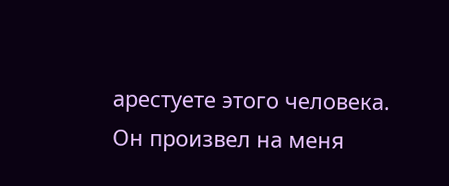арестуете этого человека. Он произвел на меня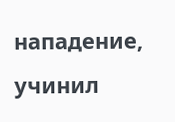нападение, учинил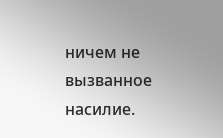ничем не вызванное насилие.